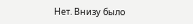Нет. Внизу было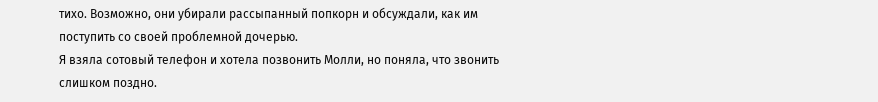тихо. Возможно, они убирали рассыпанный попкорн и обсуждали, как им поступить со своей проблемной дочерью.
Я взяла сотовый телефон и хотела позвонить Молли, но поняла, что звонить слишком поздно.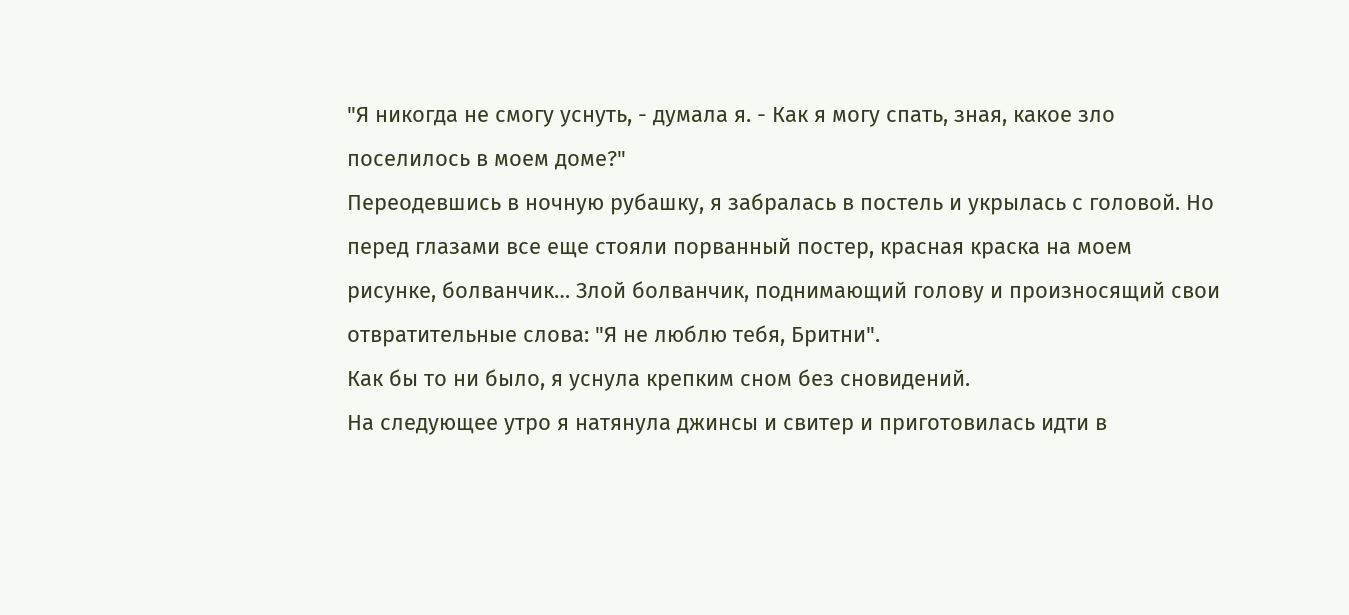"Я никогда не смогу уснуть, - думала я. - Как я могу спать, зная, какое зло поселилось в моем доме?"
Переодевшись в ночную рубашку, я забралась в постель и укрылась с головой. Но перед глазами все еще стояли порванный постер, красная краска на моем рисунке, болванчик… Злой болванчик, поднимающий голову и произносящий свои отвратительные слова: "Я не люблю тебя, Бритни".
Как бы то ни было, я уснула крепким сном без сновидений.
На следующее утро я натянула джинсы и свитер и приготовилась идти в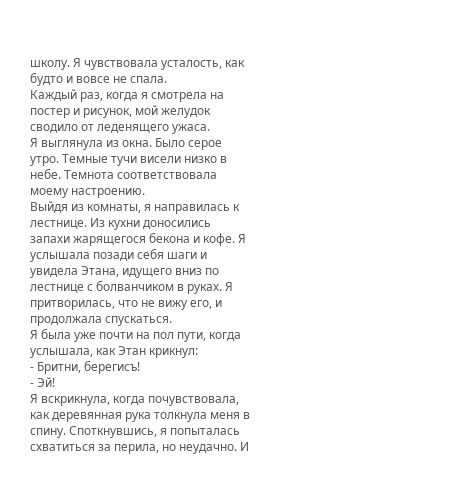школу. Я чувствовала усталость, как будто и вовсе не спала.
Каждый раз, когда я смотрела на постер и рисунок, мой желудок сводило от леденящего ужаса.
Я выглянула из окна. Было серое утро. Темные тучи висели низко в небе. Темнота соответствовала моему настроению.
Выйдя из комнаты, я направилась к лестнице. Из кухни доносились запахи жарящегося бекона и кофе. Я услышала позади себя шаги и увидела Этана, идущего вниз по лестнице с болванчиком в руках. Я притворилась, что не вижу его, и продолжала спускаться.
Я была уже почти на пол пути, когда услышала, как Этан крикнул:
- Бритни, берегисъ!
- Эй!
Я вскрикнула, когда почувствовала, как деревянная рука толкнула меня в спину. Споткнувшись, я попыталась схватиться за перила, но неудачно. И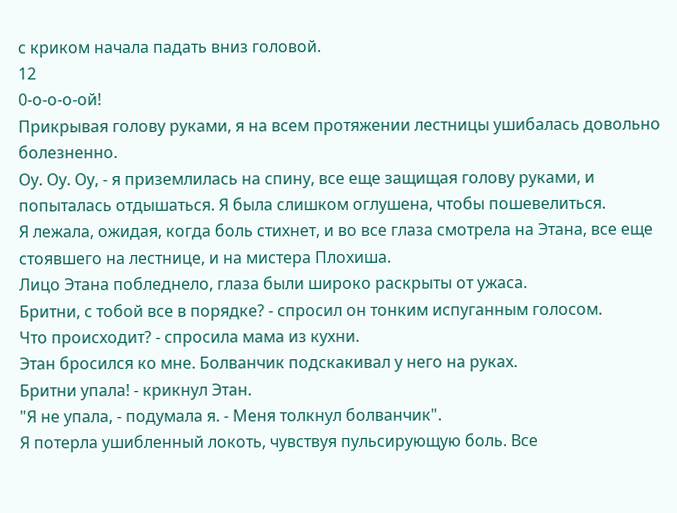с криком начала падать вниз головой.
12
0-о-о-о-ой!
Прикрывая голову руками, я на всем протяжении лестницы ушибалась довольно болезненно.
Оу. Оу. Оу, - я приземлилась на спину, все еще защищая голову руками, и попыталась отдышаться. Я была слишком оглушена, чтобы пошевелиться.
Я лежала, ожидая, когда боль стихнет, и во все глаза смотрела на Этана, все еще стоявшего на лестнице, и на мистера Плохиша.
Лицо Этана побледнело, глаза были широко раскрыты от ужаса.
Бритни, с тобой все в порядке? - спросил он тонким испуганным голосом.
Что происходит? - спросила мама из кухни.
Этан бросился ко мне. Болванчик подскакивал у него на руках.
Бритни упала! - крикнул Этан.
"Я не упала, - подумала я. - Меня толкнул болванчик".
Я потерла ушибленный локоть, чувствуя пульсирующую боль. Все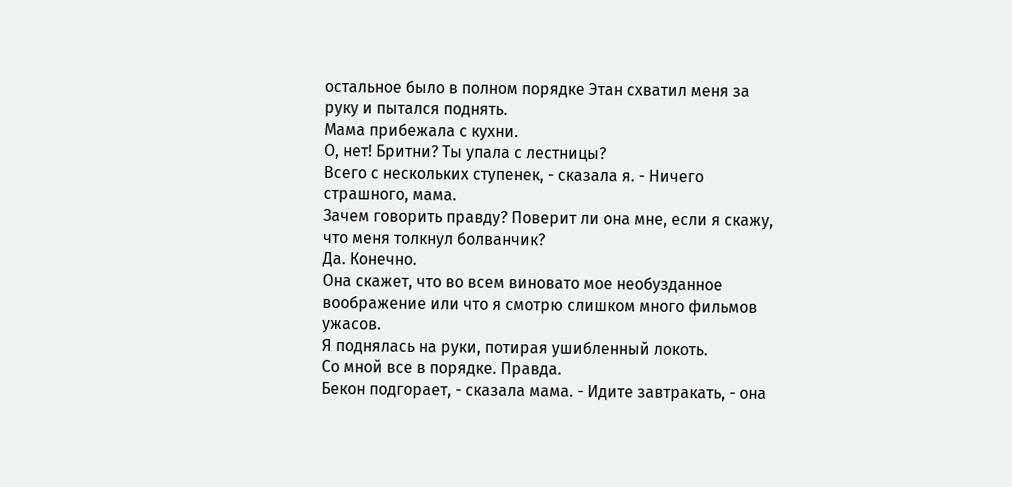остальное было в полном порядке Этан схватил меня за руку и пытался поднять.
Мама прибежала с кухни.
О, нет! Бритни? Ты упала с лестницы?
Всего с нескольких ступенек, - сказала я. - Ничего страшного, мама.
Зачем говорить правду? Поверит ли она мне, если я скажу, что меня толкнул болванчик?
Да. Конечно.
Она скажет, что во всем виновато мое необузданное воображение или что я смотрю слишком много фильмов ужасов.
Я поднялась на руки, потирая ушибленный локоть.
Со мной все в порядке. Правда.
Бекон подгорает, - сказала мама. - Идите завтракать, - она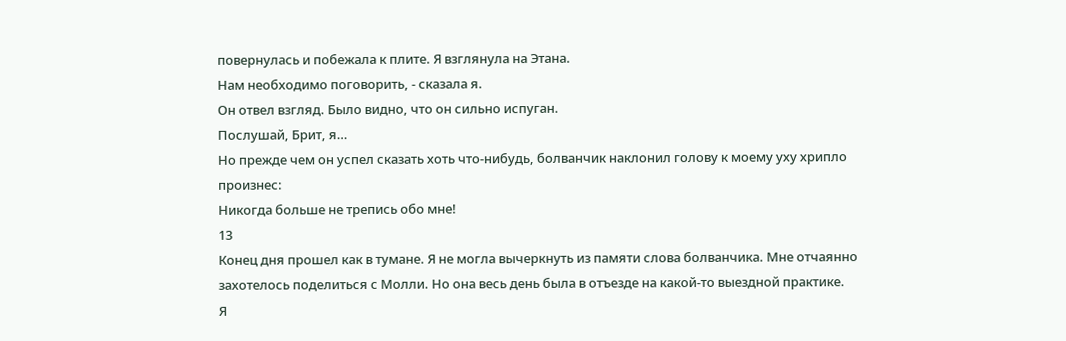повернулась и побежала к плите. Я взглянула на Этана.
Нам необходимо поговорить, - сказала я.
Он отвел взгляд. Было видно, что он сильно испуган.
Послушай, Брит, я…
Но прежде чем он успел сказать хоть что-нибудь, болванчик наклонил голову к моему уху хрипло произнес:
Никогда больше не трепись обо мне!
13
Конец дня прошел как в тумане. Я не могла вычеркнуть из памяти слова болванчика. Мне отчаянно захотелось поделиться с Молли. Но она весь день была в отъезде на какой-то выездной практике.
Я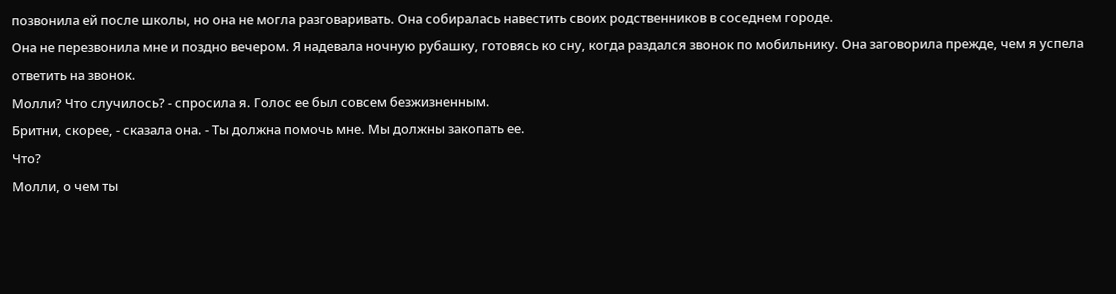позвонила ей после школы, но она не могла разговаривать. Она собиралась навестить своих родственников в соседнем городе.
Она не перезвонила мне и поздно вечером. Я надевала ночную рубашку, готовясь ко сну, когда раздался звонок по мобильнику. Она заговорила прежде, чем я успела ответить на звонок.
Молли? Что случилось? - спросила я. Голос ее был совсем безжизненным.
Бритни, скорее, - сказала она. - Ты должна помочь мне. Мы должны закопать ее.
Что?
Молли, о чем ты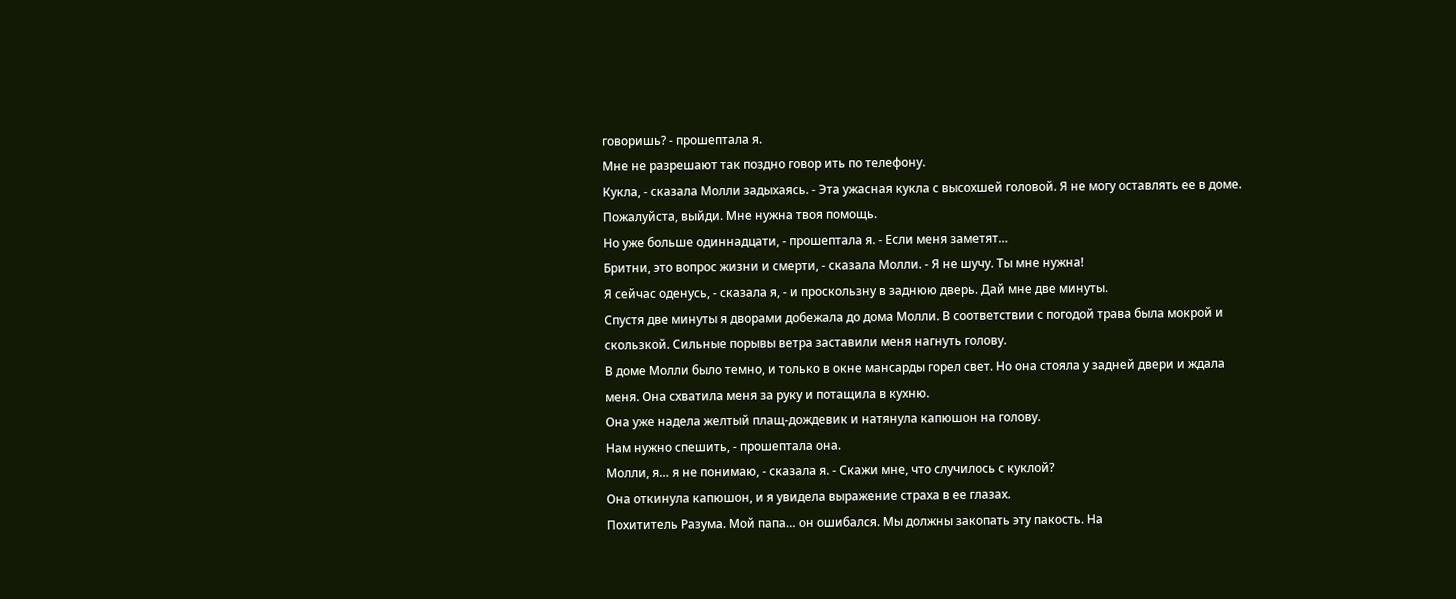говоришь? - прошептала я.
Мне не разрешают так поздно говор ить по телефону.
Кукла, - сказала Молли задыхаясь. - Эта ужасная кукла с высохшей головой. Я не могу оставлять ее в доме. Пожалуйста, выйди. Мне нужна твоя помощь.
Но уже больше одиннадцати, - прошептала я. - Если меня заметят…
Бритни, это вопрос жизни и смерти, - сказала Молли. - Я не шучу. Ты мне нужна!
Я сейчас оденусь, - сказала я, - и проскользну в заднюю дверь. Дай мне две минуты.
Спустя две минуты я дворами добежала до дома Молли. В соответствии с погодой трава была мокрой и скользкой. Сильные порывы ветра заставили меня нагнуть голову.
В доме Молли было темно, и только в окне мансарды горел свет. Но она стояла у задней двери и ждала меня. Она схватила меня за руку и потащила в кухню.
Она уже надела желтый плащ-дождевик и натянула капюшон на голову.
Нам нужно спешить, - прошептала она.
Молли, я… я не понимаю, - сказала я. - Скажи мне, что случилось с куклой?
Она откинула капюшон, и я увидела выражение страха в ее глазах.
Похититель Разума. Мой папа… он ошибался. Мы должны закопать эту пакость. На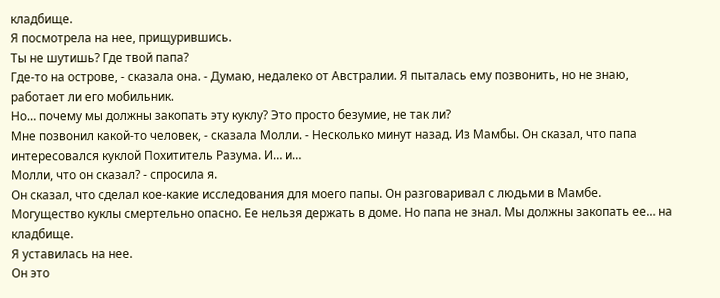кладбище.
Я посмотрела на нее, прищурившись.
Ты не шутишь? Где твой папа?
Где-то на острове, - сказала она. - Думаю, недалеко от Австралии. Я пыталась ему позвонить, но не знаю, работает ли его мобильник.
Но… почему мы должны закопать эту куклу? Это просто безумие, не так ли?
Мне позвонил какой-то человек, - сказала Молли. - Несколько минут назад. Из Мамбы. Он сказал, что папа интересовался куклой Похититель Разума. И… и…
Молли, что он сказал? - спросила я.
Он сказал, что сделал кое-какие исследования для моего папы. Он разговаривал с людьми в Мамбе. Могущество куклы смертельно опасно. Ее нельзя держать в доме. Но папа не знал. Мы должны закопать ее… на кладбище.
Я уставилась на нее.
Он это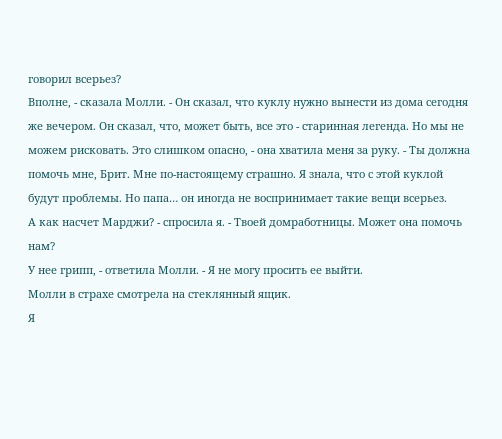говорил всерьез?
Вполне, - сказала Молли. - Он сказал, что куклу нужно вынести из дома сегодня же вечером. Он сказал, что, может быть, все это - старинная легенда. Но мы не можем рисковать. Это слишком опасно, - она хватила меня за руку. - Ты должна помочь мне, Брит. Мне по-настоящему страшно. Я знала, что с этой куклой будут проблемы. Но папа… он иногда не воспринимает такие вещи всерьез.
А как насчет Марджи? - спросила я. - Твоей домработницы. Может она помочь нам?
У нее грипп, - ответила Молли. - Я не могу просить ее выйти.
Молли в страхе смотрела на стеклянный ящик.
Я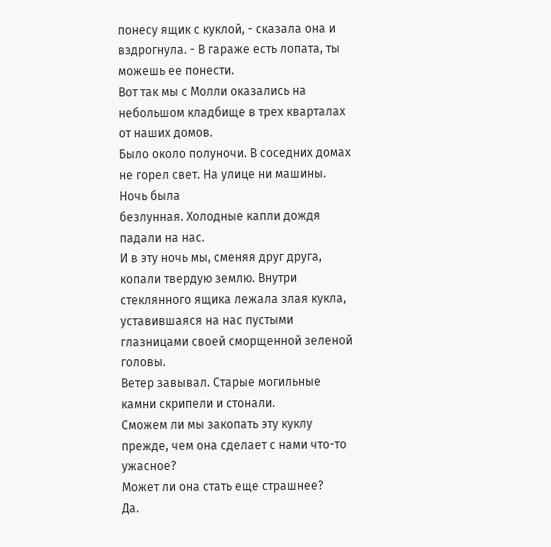понесу ящик с куклой, - сказала она и вздрогнула. - В гараже есть лопата, ты можешь ее понести.
Вот так мы с Молли оказались на небольшом кладбище в трех кварталах от наших домов.
Было около полуночи. В соседних домах не горел свет. На улице ни машины. Ночь была
безлунная. Холодные капли дождя падали на нас.
И в эту ночь мы, сменяя друг друга, копали твердую землю. Внутри стеклянного ящика лежала злая кукла, уставившаяся на нас пустыми глазницами своей сморщенной зеленой головы.
Ветер завывал. Старые могильные камни скрипели и стонали.
Сможем ли мы закопать эту куклу прежде, чем она сделает с нами что-то ужасное?
Может ли она стать еще страшнее?
Да.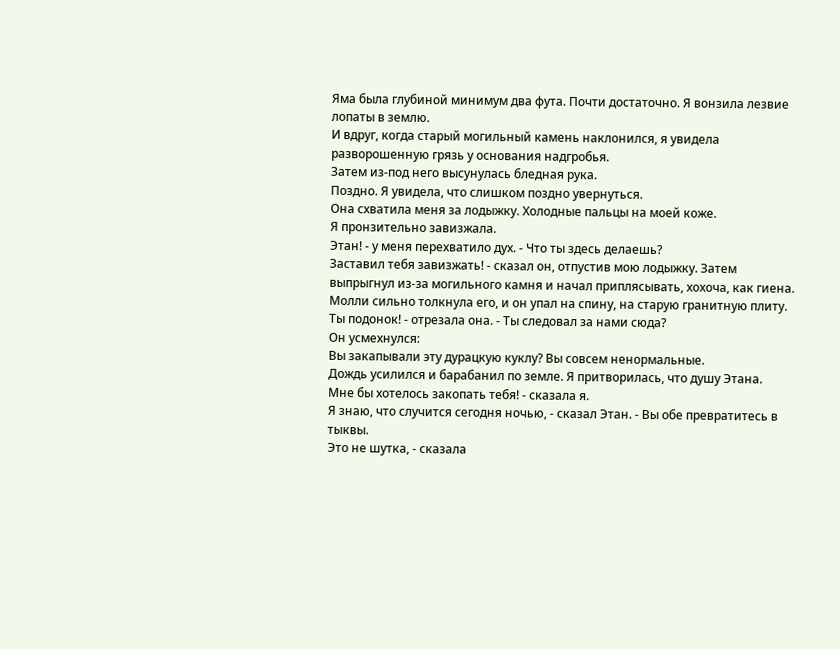Яма была глубиной минимум два фута. Почти достаточно. Я вонзила лезвие лопаты в землю.
И вдруг, когда старый могильный камень наклонился, я увидела разворошенную грязь у основания надгробья.
Затем из-под него высунулась бледная рука.
Поздно. Я увидела, что слишком поздно увернуться.
Она схватила меня за лодыжку. Холодные пальцы на моей коже.
Я пронзительно завизжала.
Этан! - у меня перехватило дух. - Что ты здесь делаешь?
Заставил тебя завизжать! - сказал он, отпустив мою лодыжку. Затем выпрыгнул из-за могильного камня и начал приплясывать, хохоча, как гиена.
Молли сильно толкнула его, и он упал на спину, на старую гранитную плиту.
Ты подонок! - отрезала она. - Ты следовал за нами сюда?
Он усмехнулся:
Вы закапывали эту дурацкую куклу? Вы совсем ненормальные.
Дождь усилился и барабанил по земле. Я притворилась, что душу Этана.
Мне бы хотелось закопать тебя! - сказала я.
Я знаю, что случится сегодня ночью, - сказал Этан. - Вы обе превратитесь в тыквы.
Это не шутка, - сказала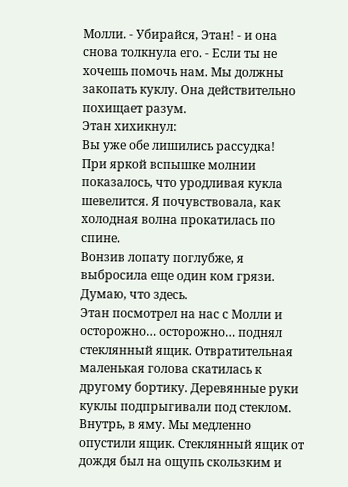Молли. - Убирайся, Этан! - и она снова толкнула его. - Если ты не хочешь помочь нам. Мы должны закопать куклу. Она действительно похищает разум.
Этан хихикнул:
Вы уже обе лишились рассудка!
При яркой вспышке молнии показалось, что уродливая кукла шевелится. Я почувствовала, как холодная волна прокатилась по спине.
Вонзив лопату поглубже, я выбросила еще один ком грязи.
Думаю, что здесь.
Этан посмотрел на нас с Молли и осторожно… осторожно… поднял стеклянный ящик. Отвратительная маленькая голова скатилась к другому бортику. Деревянные руки куклы подпрыгивали под стеклом.
Внутрь, в яму. Мы медленно опустили ящик. Стеклянный ящик от дождя был на ощупь скользким и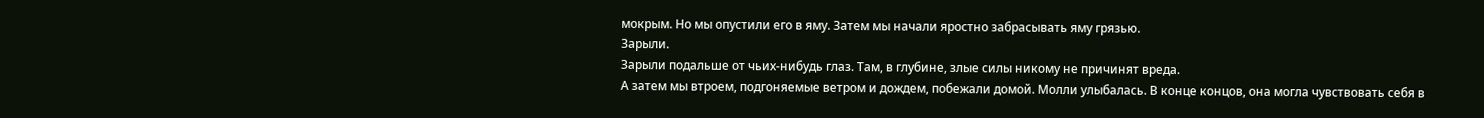мокрым. Но мы опустили его в яму. Затем мы начали яростно забрасывать яму грязью.
Зарыли.
Зарыли подальше от чьих-нибудь глаз. Там, в глубине, злые силы никому не причинят вреда.
А затем мы втроем, подгоняемые ветром и дождем, побежали домой. Молли улыбалась. В конце концов, она могла чувствовать себя в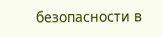безопасности в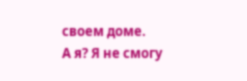своем доме.
А я? Я не смогу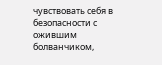чувствовать себя в безопасности с ожившим болванчиком,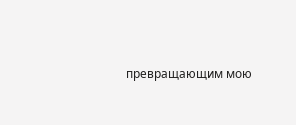превращающим мою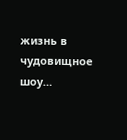жизнь в чудовищное шоу…